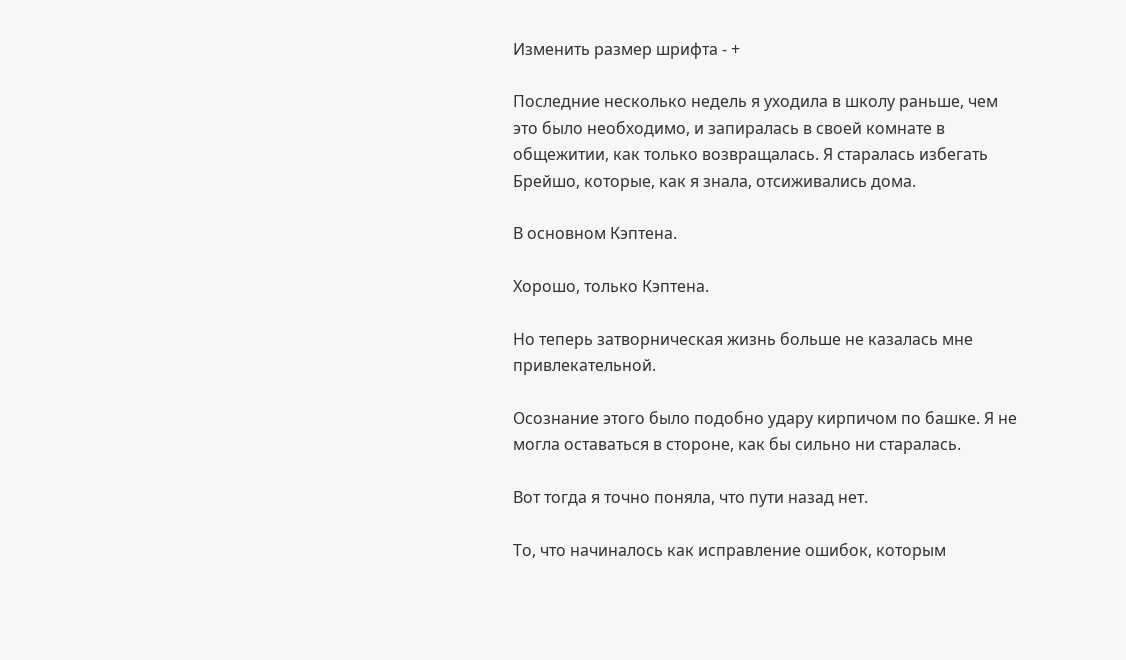Изменить размер шрифта - +

Последние несколько недель я уходила в школу раньше, чем это было необходимо, и запиралась в своей комнате в общежитии, как только возвращалась. Я старалась избегать Брейшо, которые, как я знала, отсиживались дома.

В основном Кэптена.

Хорошо, только Кэптена.

Но теперь затворническая жизнь больше не казалась мне привлекательной.

Осознание этого было подобно удару кирпичом по башке. Я не могла оставаться в стороне, как бы сильно ни старалась.

Вот тогда я точно поняла, что пути назад нет.

То, что начиналось как исправление ошибок, которым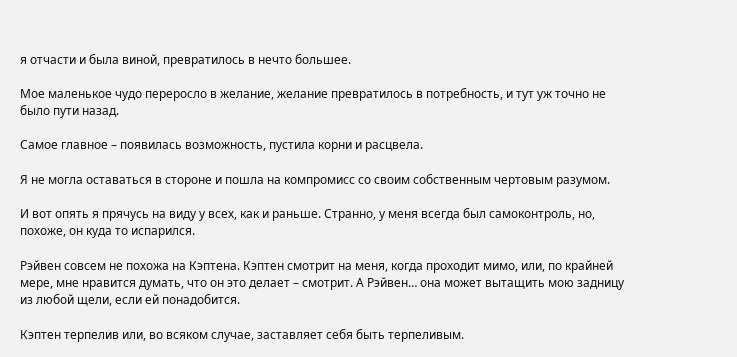я отчасти и была виной, превратилось в нечто большее.

Мое маленькое чудо переросло в желание, желание превратилось в потребность, и тут уж точно не было пути назад.

Самое главное – появилась возможность, пустила корни и расцвела.

Я не могла оставаться в стороне и пошла на компромисс со своим собственным чертовым разумом.

И вот опять я прячусь на виду у всех, как и раньше. Странно, у меня всегда был самоконтроль, но, похоже, он куда то испарился.

Рэйвен совсем не похожа на Кэптена. Кэптен смотрит на меня, когда проходит мимо, или, по крайней мере, мне нравится думать, что он это делает – смотрит. А Рэйвен… она может вытащить мою задницу из любой щели, если ей понадобится.

Кэптен терпелив или, во всяком случае, заставляет себя быть терпеливым.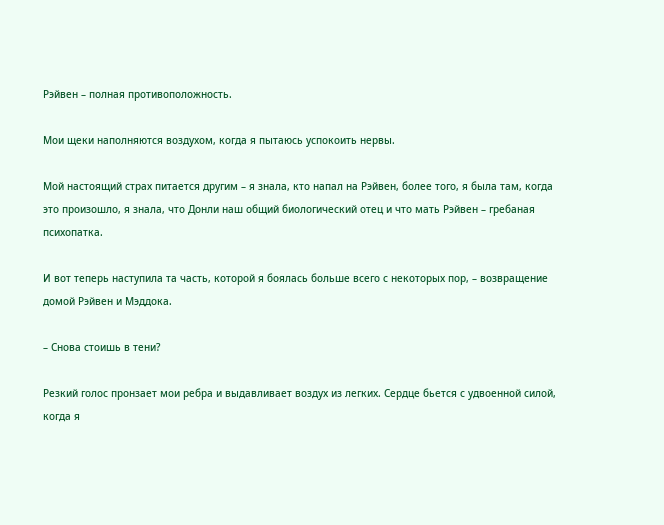Рэйвен – полная противоположность.

Мои щеки наполняются воздухом, когда я пытаюсь успокоить нервы.

Мой настоящий страх питается другим – я знала, кто напал на Рэйвен, более того, я была там, когда это произошло, я знала, что Донли наш общий биологический отец и что мать Рэйвен – гребаная психопатка.

И вот теперь наступила та часть, которой я боялась больше всего с некоторых пор, – возвращение домой Рэйвен и Мэддока.

– Снова стоишь в тени?

Резкий голос пронзает мои ребра и выдавливает воздух из легких. Сердце бьется с удвоенной силой, когда я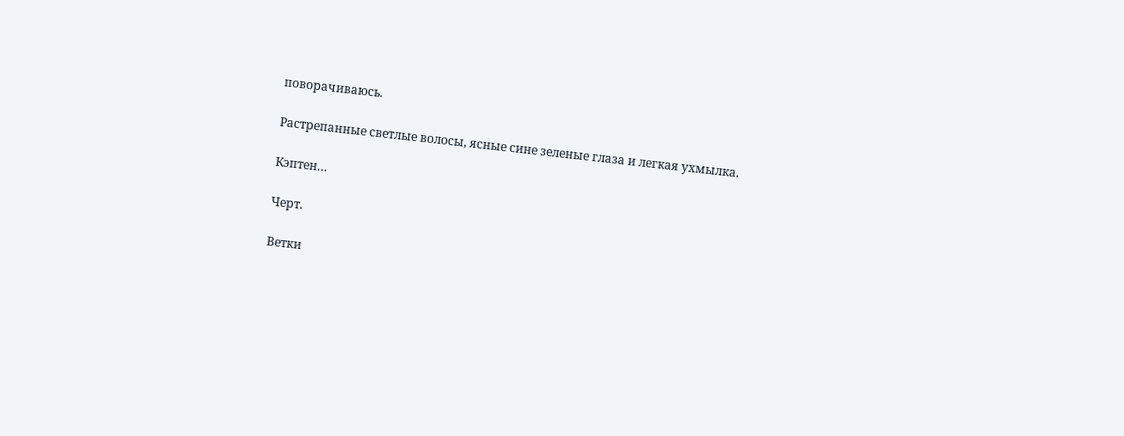поворачиваюсь.

Растрепанные светлые волосы, ясные сине зеленые глаза и легкая ухмылка.

Кэптен…

Черт.

Ветки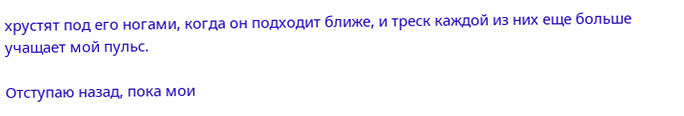хрустят под его ногами, когда он подходит ближе, и треск каждой из них еще больше учащает мой пульс.

Отступаю назад, пока мои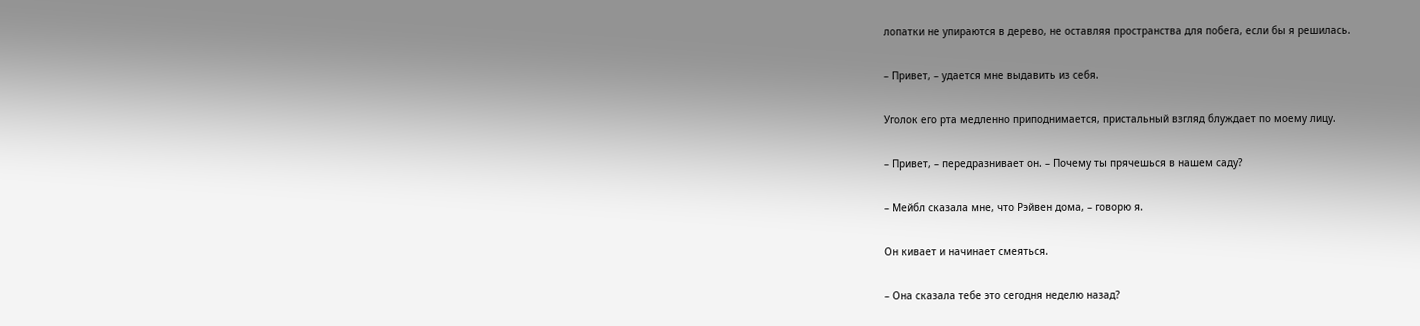лопатки не упираются в дерево, не оставляя пространства для побега, если бы я решилась.

– Привет, – удается мне выдавить из себя.

Уголок его рта медленно приподнимается, пристальный взгляд блуждает по моему лицу.

– Привет, – передразнивает он. – Почему ты прячешься в нашем саду?

– Мейбл сказала мне, что Рэйвен дома, – говорю я.

Он кивает и начинает смеяться.

– Она сказала тебе это сегодня неделю назад?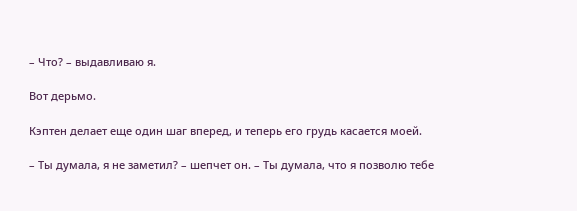– Что? – выдавливаю я.

Вот дерьмо.

Кэптен делает еще один шаг вперед, и теперь его грудь касается моей.

– Ты думала, я не заметил? – шепчет он. – Ты думала, что я позволю тебе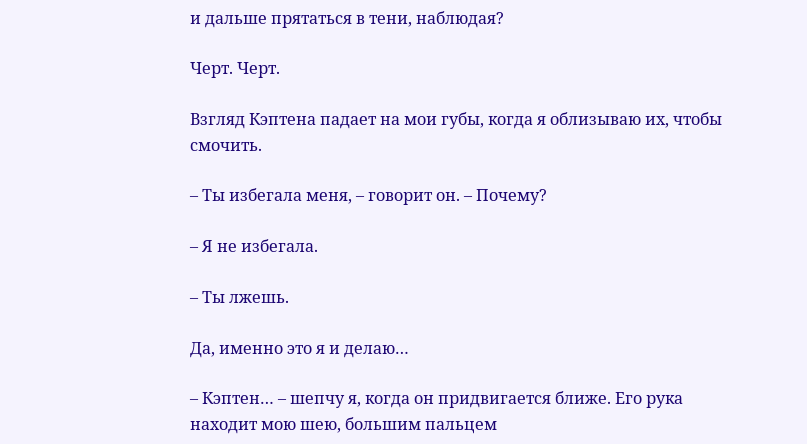и дальше прятаться в тени, наблюдая?

Черт. Черт.

Взгляд Кэптена падает на мои губы, когда я облизываю их, чтобы смочить.

– Ты избегала меня, – говорит он. – Почему?

– Я не избегала.

– Ты лжешь.

Да, именно это я и делаю…

– Кэптен… – шепчу я, когда он придвигается ближе. Его рука находит мою шею, большим пальцем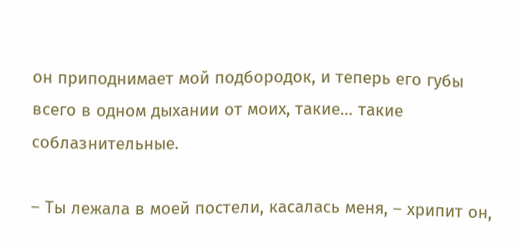он приподнимает мой подбородок, и теперь его губы всего в одном дыхании от моих, такие… такие соблазнительные.

– Ты лежала в моей постели, касалась меня, – хрипит он,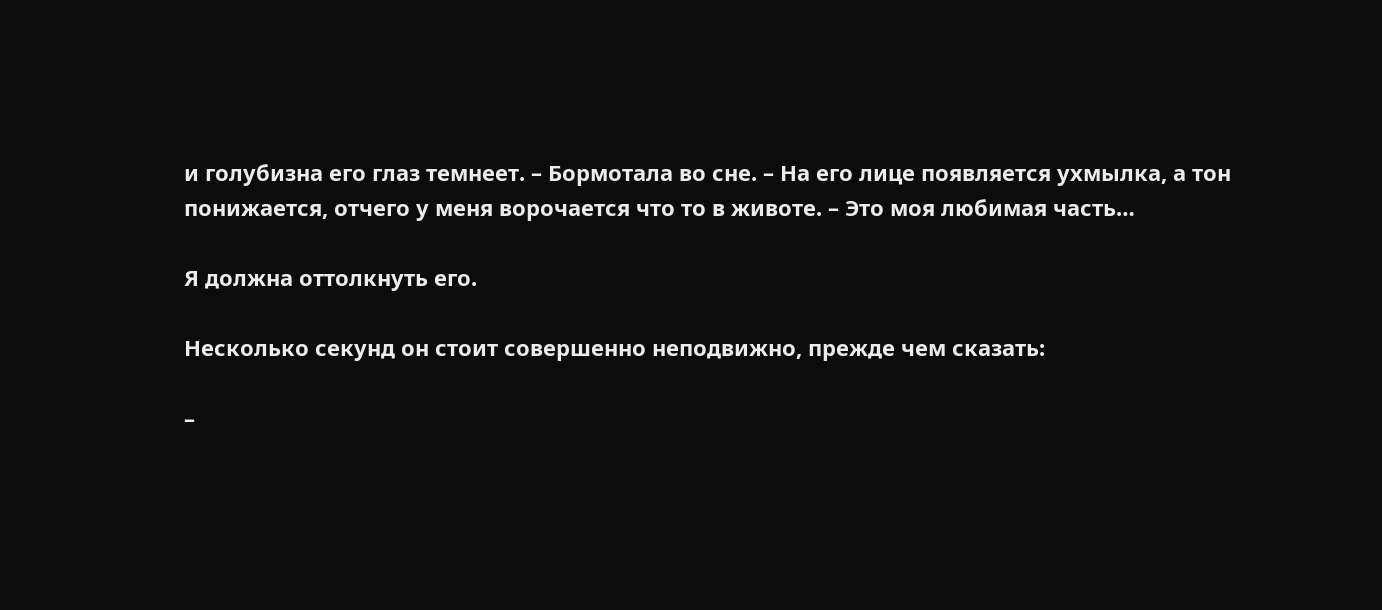и голубизна его глаз темнеет. – Бормотала во сне. – На его лице появляется ухмылка, а тон понижается, отчего у меня ворочается что то в животе. – Это моя любимая часть…

Я должна оттолкнуть его.

Несколько секунд он стоит совершенно неподвижно, прежде чем сказать:

–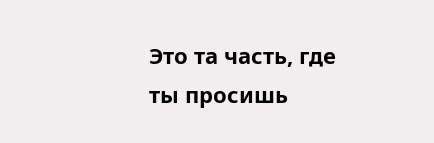Это та часть, где ты просишь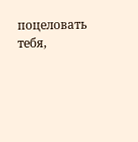поцеловать тебя,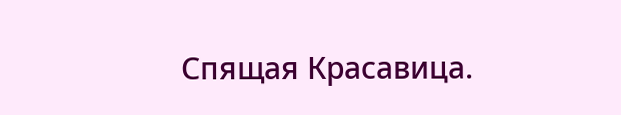Спящая Красавица.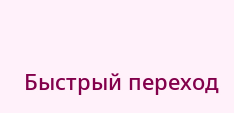Быстрый переход